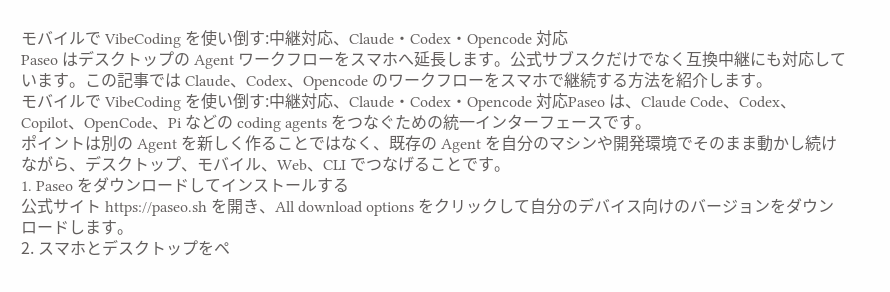モバイルで VibeCoding を使い倒す:中継対応、Claude・Codex・Opencode 対応
Paseo はデスクトップの Agent ワークフローをスマホへ延長します。公式サブスクだけでなく互換中継にも対応しています。この記事では Claude、Codex、Opencode のワークフローをスマホで継続する方法を紹介します。
モバイルで VibeCoding を使い倒す:中継対応、Claude・Codex・Opencode 対応Paseo は、Claude Code、Codex、Copilot、OpenCode、Pi などの coding agents をつなぐための統一インターフェースです。
ポイントは別の Agent を新しく作ることではなく、既存の Agent を自分のマシンや開発環境でそのまま動かし続けながら、デスクトップ、モバイル、Web、CLI でつなげることです。
1. Paseo をダウンロードしてインストールする
公式サイト https://paseo.sh を開き、All download options をクリックして自分のデバイス向けのバージョンをダウンロードします。
2. スマホとデスクトップをペ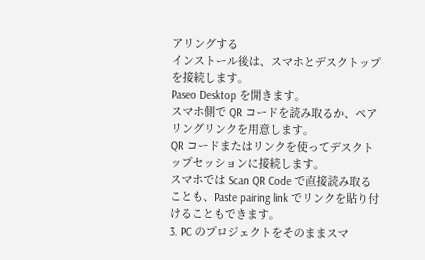アリングする
インストール後は、スマホとデスクトップを接続します。
Paseo Desktop を開きます。
スマホ側で QR コードを読み取るか、ペアリングリンクを用意します。
QR コードまたはリンクを使ってデスクトップセッションに接続します。
スマホでは Scan QR Code で直接読み取ることも、Paste pairing link でリンクを貼り付けることもできます。
3. PC のプロジェクトをそのままスマ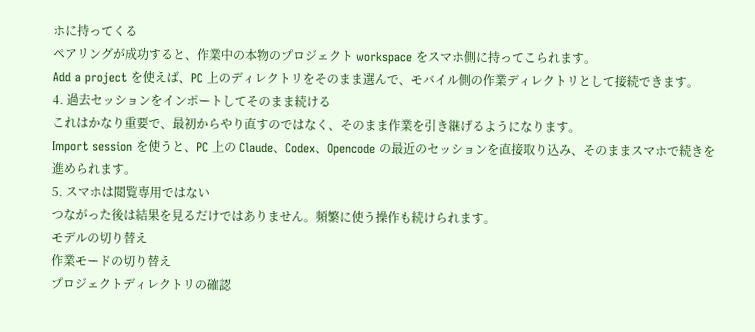ホに持ってくる
ペアリングが成功すると、作業中の本物のプロジェクト workspace をスマホ側に持ってこられます。
Add a project を使えば、PC 上のディレクトリをそのまま選んで、モバイル側の作業ディレクトリとして接続できます。
4. 過去セッションをインポートしてそのまま続ける
これはかなり重要で、最初からやり直すのではなく、そのまま作業を引き継げるようになります。
Import session を使うと、PC 上の Claude、Codex、Opencode の最近のセッションを直接取り込み、そのままスマホで続きを進められます。
5. スマホは閲覧専用ではない
つながった後は結果を見るだけではありません。頻繁に使う操作も続けられます。
モデルの切り替え
作業モードの切り替え
プロジェクトディレクトリの確認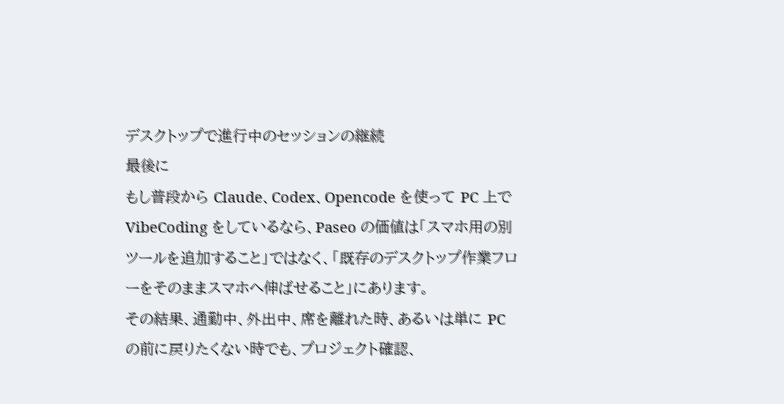デスクトップで進行中のセッションの継続
最後に
もし普段から Claude、Codex、Opencode を使って PC 上で VibeCoding をしているなら、Paseo の価値は「スマホ用の別ツールを追加すること」ではなく、「既存のデスクトップ作業フローをそのままスマホへ伸ばせること」にあります。
その結果、通勤中、外出中、席を離れた時、あるいは単に PC の前に戻りたくない時でも、プロジェクト確認、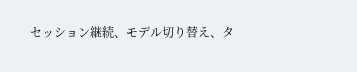セッション継続、モデル切り替え、タ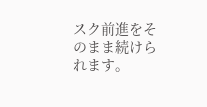スク前進をそのまま続けられます。